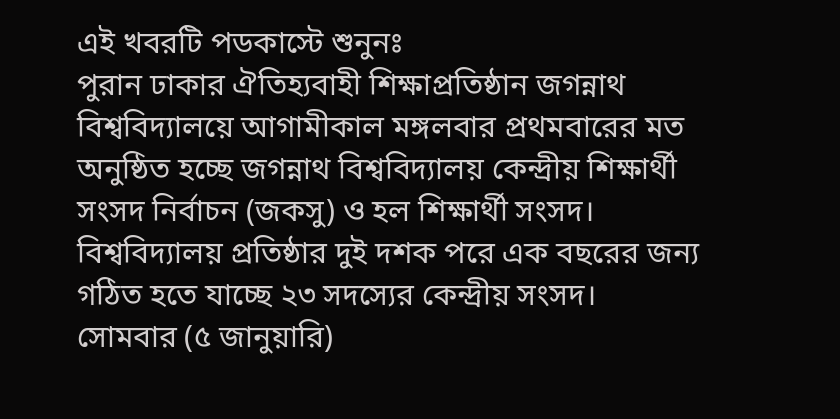এই খবরটি পডকাস্টে শুনুনঃ
পুরান ঢাকার ঐতিহ্যবাহী শিক্ষাপ্রতিষ্ঠান জগন্নাথ বিশ্ববিদ্যালয়ে আগামীকাল মঙ্গলবার প্রথমবারের মত অনুষ্ঠিত হচ্ছে জগন্নাথ বিশ্ববিদ্যালয় কেন্দ্রীয় শিক্ষার্থী সংসদ নির্বাচন (জকসু) ও হল শিক্ষার্থী সংসদ। বিশ্ববিদ্যালয় প্রতিষ্ঠার দুই দশক পরে এক বছরের জন্য গঠিত হতে যাচ্ছে ২৩ সদস্যের কেন্দ্রীয় সংসদ।
সোমবার (৫ জানুয়ারি)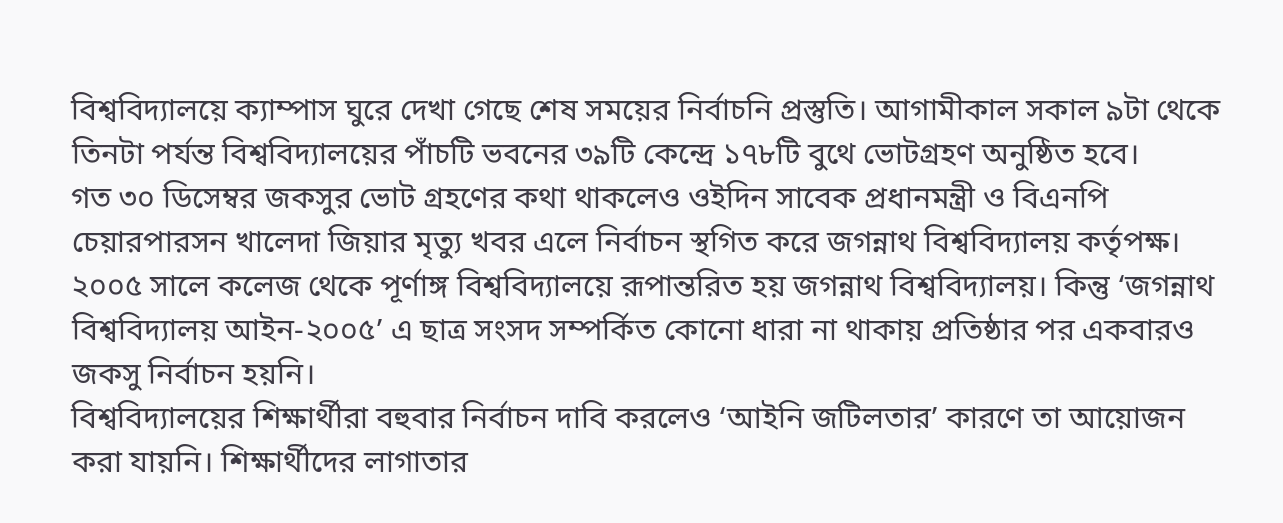বিশ্ববিদ্যালয়ে ক্যাম্পাস ঘুরে দেখা গেছে শেষ সময়ের নির্বাচনি প্রস্তুতি। আগামীকাল সকাল ৯টা থেকে তিনটা পর্যন্ত বিশ্ববিদ্যালয়ের পাঁচটি ভবনের ৩৯টি কেন্দ্রে ১৭৮টি বুথে ভোটগ্রহণ অনুষ্ঠিত হবে।
গত ৩০ ডিসেম্বর জকসুর ভোট গ্রহণের কথা থাকলেও ওইদিন সাবেক প্রধানমন্ত্রী ও বিএনপি চেয়ারপারসন খালেদা জিয়ার মৃত্যু খবর এলে নির্বাচন স্থগিত করে জগন্নাথ বিশ্ববিদ্যালয় কর্তৃপক্ষ।
২০০৫ সালে কলেজ থেকে পূর্ণাঙ্গ বিশ্ববিদ্যালয়ে রূপান্তরিত হয় জগন্নাথ বিশ্ববিদ্যালয়। কিন্তু ‘জগন্নাথ বিশ্ববিদ্যালয় আইন-২০০৫’ এ ছাত্র সংসদ সম্পর্কিত কোনো ধারা না থাকায় প্রতিষ্ঠার পর একবারও জকসু নির্বাচন হয়নি।
বিশ্ববিদ্যালয়ের শিক্ষার্থীরা বহুবার নির্বাচন দাবি করলেও ‘আইনি জটিলতার’ কারণে তা আয়োজন করা যায়নি। শিক্ষার্থীদের লাগাতার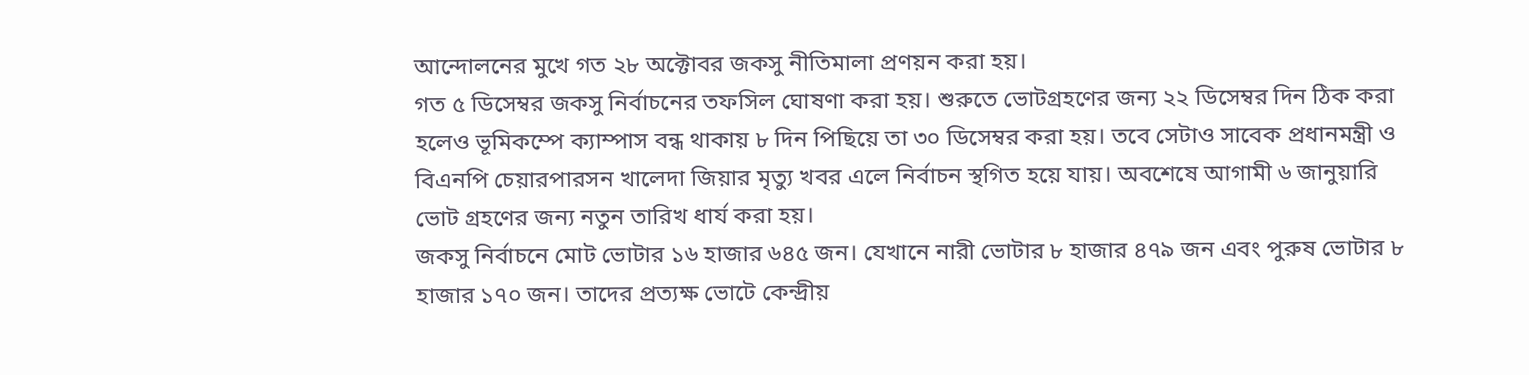আন্দোলনের মুখে গত ২৮ অক্টোবর জকসু নীতিমালা প্রণয়ন করা হয়।
গত ৫ ডিসেম্বর জকসু নির্বাচনের তফসিল ঘোষণা করা হয়। শুরুতে ভোটগ্রহণের জন্য ২২ ডিসেম্বর দিন ঠিক করা হলেও ভূমিকম্পে ক্যাম্পাস বন্ধ থাকায় ৮ দিন পিছিয়ে তা ৩০ ডিসেম্বর করা হয়। তবে সেটাও সাবেক প্রধানমন্ত্রী ও বিএনপি চেয়ারপারসন খালেদা জিয়ার মৃত্যু খবর এলে নির্বাচন স্থগিত হয়ে যায়। অবশেষে আগামী ৬ জানুয়ারি ভোট গ্রহণের জন্য নতুন তারিখ ধার্য করা হয়।
জকসু নির্বাচনে মোট ভোটার ১৬ হাজার ৬৪৫ জন। যেখানে নারী ভোটার ৮ হাজার ৪৭৯ জন এবং পুরুষ ভোটার ৮ হাজার ১৭০ জন। তাদের প্রত্যক্ষ ভোটে কেন্দ্রীয়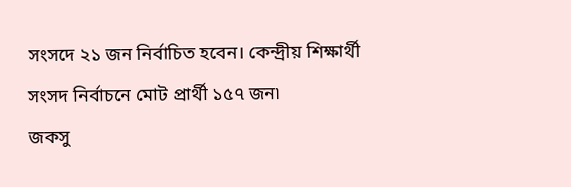সংসদে ২১ জন নির্বাচিত হবেন। কেন্দ্রীয় শিক্ষার্থী সংসদ নির্বাচনে মোট প্রার্থী ১৫৭ জন৷
জকসু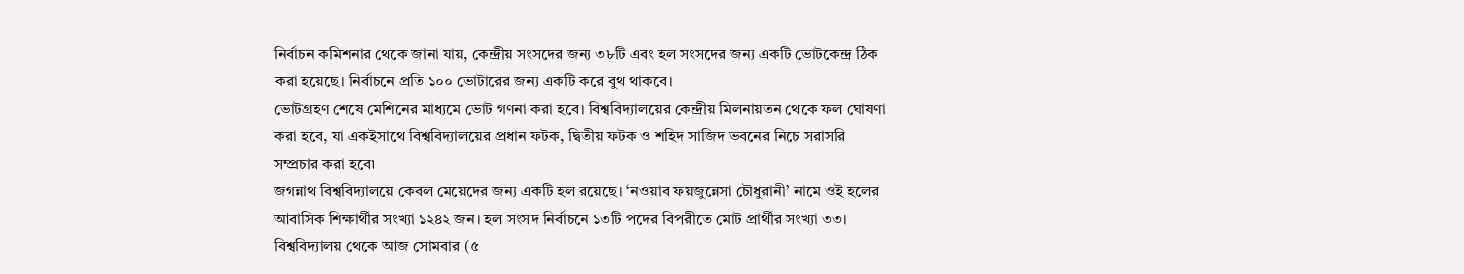নির্বাচন কমিশনার থেকে জানা যায়, কেন্দ্রীয় সংসদের জন্য ৩৮টি এবং হল সংসদের জন্য একটি ভোটকেন্দ্র ঠিক করা হয়েছে। নির্বাচনে প্রতি ১০০ ভোটারের জন্য একটি করে বুথ থাকবে।
ভোটগ্রহণ শেষে মেশিনের মাধ্যমে ভোট গণনা করা হবে। বিশ্ববিদ্যালয়ের কেন্দ্রীয় মিলনায়তন থেকে ফল ঘোষণা করা হবে, যা একইসাথে বিশ্ববিদ্যালয়ের প্রধান ফটক, দ্বিতীয় ফটক ও শহিদ সাজিদ ভবনের নিচে সরাসরি সম্প্রচার করা হবে৷
জগন্নাথ বিশ্ববিদ্যালয়ে কেবল মেয়েদের জন্য একটি হল রয়েছে। ‘নওয়াব ফয়জুন্নেসা চৌধুরানী’ নামে ওই হলের আবাসিক শিক্ষার্থীর সংখ্যা ১২৪২ জন। হল সংসদ নির্বাচনে ১৩টি পদের বিপরীতে মোট প্রার্থীর সংখ্যা ৩৩।
বিশ্ববিদ্যালয় থেকে আজ সোমবার (৫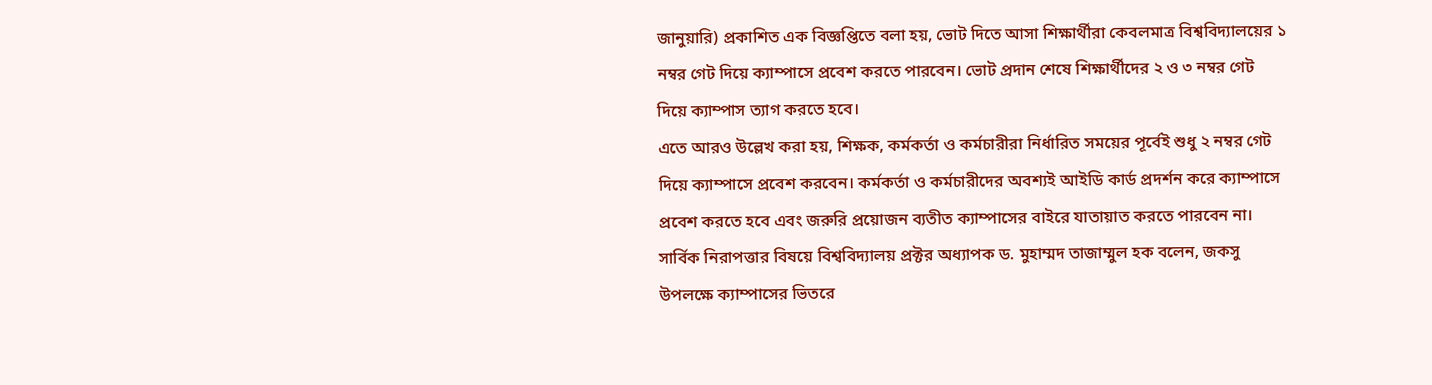জানুয়ারি) প্রকাশিত এক বিজ্ঞপ্তিতে বলা হয়, ভোট দিতে আসা শিক্ষার্থীরা কেবলমাত্র বিশ্ববিদ্যালয়ের ১ নম্বর গেট দিয়ে ক্যাম্পাসে প্রবেশ করতে পারবেন। ভোট প্রদান শেষে শিক্ষার্থীদের ২ ও ৩ নম্বর গেট দিয়ে ক্যাম্পাস ত্যাগ করতে হবে।
এতে আরও উল্লেখ করা হয়, শিক্ষক, কর্মকর্তা ও কর্মচারীরা নির্ধারিত সময়ের পূর্বেই শুধু ২ নম্বর গেট দিয়ে ক্যাম্পাসে প্রবেশ করবেন। কর্মকর্তা ও কর্মচারীদের অবশ্যই আইডি কার্ড প্রদর্শন করে ক্যাম্পাসে প্রবেশ করতে হবে এবং জরুরি প্রয়োজন ব্যতীত ক্যাম্পাসের বাইরে যাতায়াত করতে পারবেন না।
সার্বিক নিরাপত্তার বিষয়ে বিশ্ববিদ্যালয় প্রক্টর অধ্যাপক ড. মুহাম্মদ তাজাম্মুল হক বলেন, জকসু উপলক্ষে ক্যাম্পাসের ভিতরে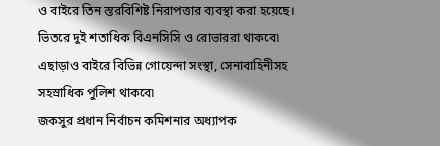ও বাইরে তিন স্তরবিশিষ্ট নিরাপত্তার ব্যবস্থা করা হয়েছে। ভিতরে দুই শতাধিক বিএনসিসি ও রোভাররা থাকবে৷ এছাড়াও বাইরে বিভিন্ন গোয়েন্দা সংস্থা, সেনাবাহিনীসহ সহস্রাধিক পুলিশ থাকবে৷
জকসুর প্রধান নির্বাচন কমিশনার অধ্যাপক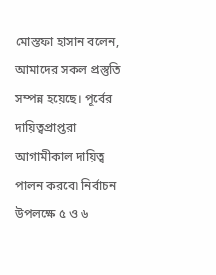মোস্তফা হাসান বলেন, আমাদের সকল প্রস্তুতি সম্পন্ন হয়েছে। পূর্বের দায়িত্বপ্রাপ্তরা আগামীকাল দায়িত্ব পালন করবে৷ নির্বাচন উপলক্ষে ৫ ও ৬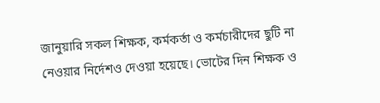জানুয়ারি সকল শিক্ষক, কর্মকর্তা ও কর্মচারীদের ছুটি না নেওয়ার নির্দেশও দেওয়া হয়েছে। ভোটের দিন শিক্ষক ও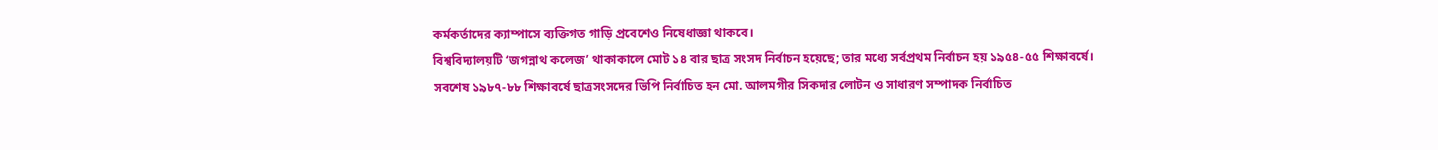কর্মকর্তাদের ক্যাম্পাসে ব্যক্তিগত গাড়ি প্রবেশেও নিষেধাজ্ঞা থাকবে।
বিশ্ববিদ্যালয়টি ‘জগন্নাথ কলেজ’ থাকাকালে মোট ১৪ বার ছাত্র সংসদ নির্বাচন হয়েছে; তার মধ্যে সর্বপ্রথম নির্বাচন হয় ১৯৫৪-৫৫ শিক্ষাবর্ষে।
সবশেষ ১৯৮৭-৮৮ শিক্ষাবর্ষে ছাত্রসংসদের ভিপি নির্বাচিত হন মো. আলমগীর সিকদার লোটন ও সাধারণ সম্পাদক নির্বাচিত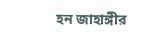হন জাহাঙ্গীর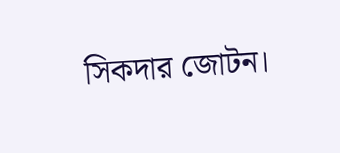সিকদার জোটন।